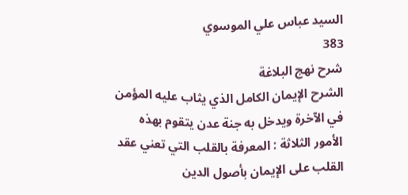السيد عباس علي الموسوي
383
شرح نهج البلاغة
الشرح الإيمان الكامل الذي يثاب عليه المؤمن في الآخرة ويدخل به جنة عدن يتقوم بهذه الأمور الثلاثة : المعرفة بالقلب التي تعني عقد القلب على الإيمان بأصول الدين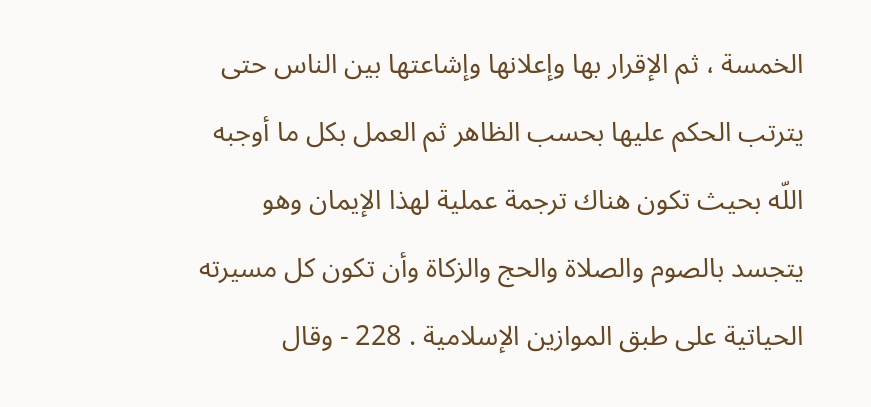الخمسة ، ثم الإقرار بها وإعلانها وإشاعتها بين الناس حتى يترتب الحكم عليها بحسب الظاهر ثم العمل بكل ما أوجبه اللّه بحيث تكون هناك ترجمة عملية لهذا الإيمان وهو يتجسد بالصوم والصلاة والحج والزكاة وأن تكون كل مسيرته الحياتية على طبق الموازين الإسلامية . 228 - وقال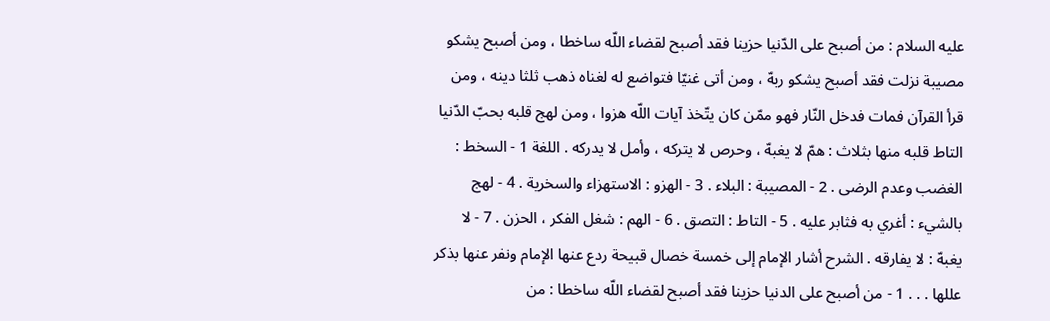عليه السلام : من أصبح على الدّنيا حزينا فقد أصبح لقضاء اللّه ساخطا ، ومن أصبح يشكو مصيبة نزلت فقد أصبح يشكو ربهّ ، ومن أتى غنيّا فتواضع له لغناه ذهب ثلثا دينه ، ومن قرأ القرآن فمات فدخل النّار فهو ممّن كان يتّخذ آيات اللّه هزوا ، ومن لهج قلبه بحبّ الدّنيا التاط قلبه منها بثلاث : همّ لا يغبهّ ، وحرص لا يتركه ، وأمل لا يدركه . اللغة 1 - السخط : الغضب وعدم الرضى . 2 - المصيبة : البلاء . 3 - الهزو : الاستهزاء والسخرية . 4 - لهج بالشيء : أغري به فثابر عليه . 5 - التاط : التصق . 6 - الهم : شغل الفكر ، الحزن . 7 - لا يغبهّ : لا يفارقه . الشرح أشار الإمام إلى خمسة خصال قبيحة ردع عنها الإمام ونفر عنها بذكر عللها . . . 1 - من أصبح على الدنيا حزينا فقد أصبح لقضاء اللّه ساخطا : من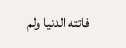فاتته الدنيا ولم